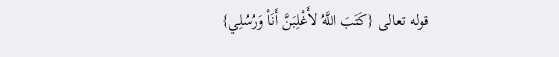قوله تعالى {كَتَبَ اللَّهُ لأَغْلِبَنَّ أَنَاْ وَرُسُلِي}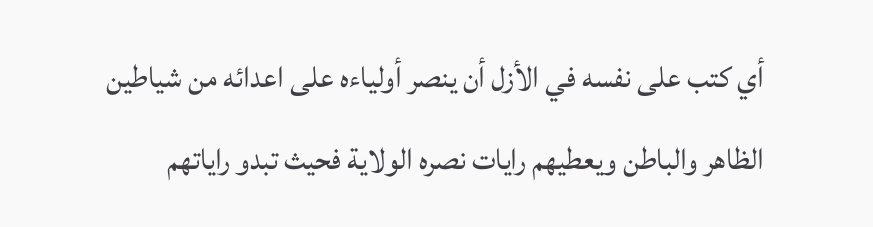أي كتب على نفسه في الأزل أن ينصر أولياءه على اعدائه من شياطين الظاهر والباطن ويعطيهم رايات نصره الولاية فحيث تبدو راياتهم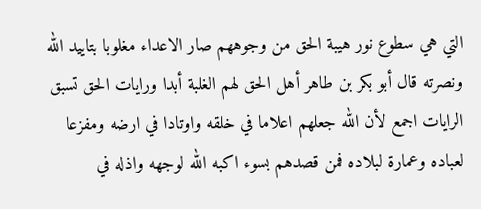التي هي سطوع نور هيبة الحق من وجوههم صار الاعداء مغلوبا بتاييد الله ونصرته قال أبو بكر بن طاهر أهل الحق لهم الغلبة أبدا ورايات الحق تسبق الرايات اجمع لأن الله جعلهم اعلاما في خلقه واوتادا في ارضه ومفزعا لعباده وعمارة لبلاده فمن قصدهم بسوء اكبه الله لوجهه واذله في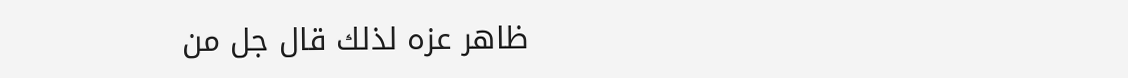ظاهر عزه لذلك قال جل من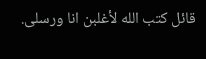قائل كتب الله لأغلبن انا ورسلى.